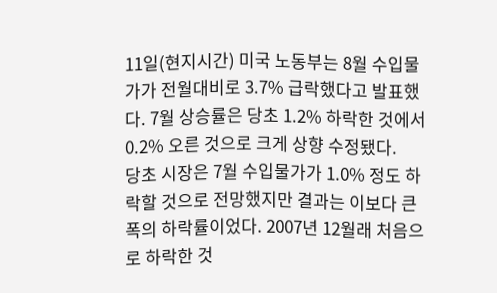11일(현지시간) 미국 노동부는 8월 수입물가가 전월대비로 3.7% 급락했다고 발표했다. 7월 상승률은 당초 1.2% 하락한 것에서 0.2% 오른 것으로 크게 상향 수정됐다.
당초 시장은 7월 수입물가가 1.0% 정도 하락할 것으로 전망했지만 결과는 이보다 큰 폭의 하락률이었다. 2007년 12월래 처음으로 하락한 것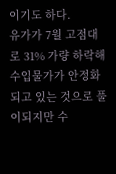이기도 하다.
유가가 7월 고점대로 31% 가량 하락해 수입물가가 안정화되고 있는 것으로 풀이되지만 수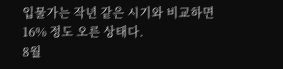입물가는 작년 같은 시기와 비교하면 16% 정도 오른 상태다.
8월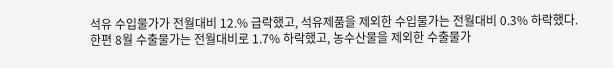석유 수입물가가 전월대비 12.% 급락했고, 석유제품을 제외한 수입물가는 전월대비 0.3% 하락했다.
한편 8월 수출물가는 전월대비로 1.7% 하락했고, 농수산물을 제외한 수출물가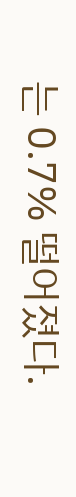는 0.7% 떨어졌다.